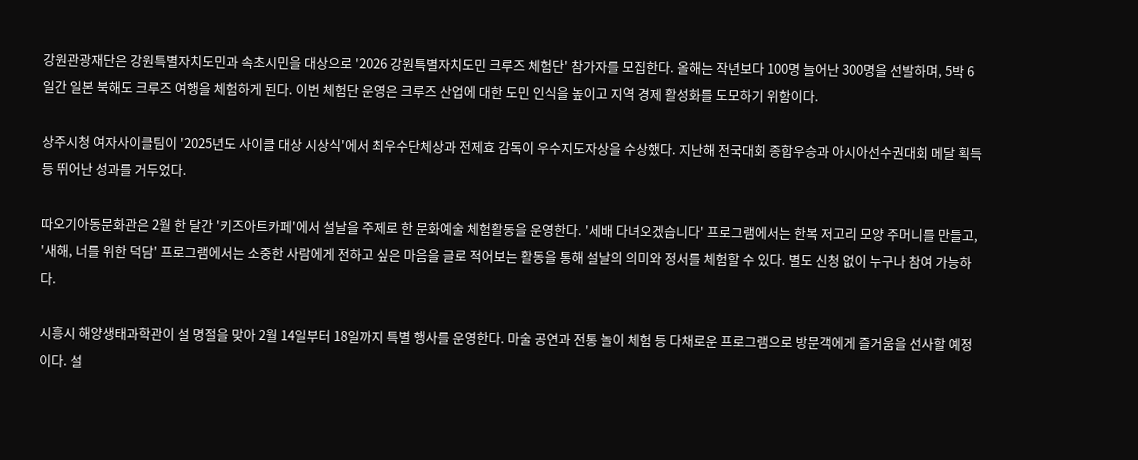강원관광재단은 강원특별자치도민과 속초시민을 대상으로 '2026 강원특별자치도민 크루즈 체험단' 참가자를 모집한다. 올해는 작년보다 100명 늘어난 300명을 선발하며, 5박 6일간 일본 북해도 크루즈 여행을 체험하게 된다. 이번 체험단 운영은 크루즈 산업에 대한 도민 인식을 높이고 지역 경제 활성화를 도모하기 위함이다.

상주시청 여자사이클팀이 '2025년도 사이클 대상 시상식'에서 최우수단체상과 전제효 감독이 우수지도자상을 수상했다. 지난해 전국대회 종합우승과 아시아선수권대회 메달 획득 등 뛰어난 성과를 거두었다.

따오기아동문화관은 2월 한 달간 '키즈아트카페'에서 설날을 주제로 한 문화예술 체험활동을 운영한다. '세배 다녀오겠습니다' 프로그램에서는 한복 저고리 모양 주머니를 만들고, '새해, 너를 위한 덕담' 프로그램에서는 소중한 사람에게 전하고 싶은 마음을 글로 적어보는 활동을 통해 설날의 의미와 정서를 체험할 수 있다. 별도 신청 없이 누구나 참여 가능하다.

시흥시 해양생태과학관이 설 명절을 맞아 2월 14일부터 18일까지 특별 행사를 운영한다. 마술 공연과 전통 놀이 체험 등 다채로운 프로그램으로 방문객에게 즐거움을 선사할 예정이다. 설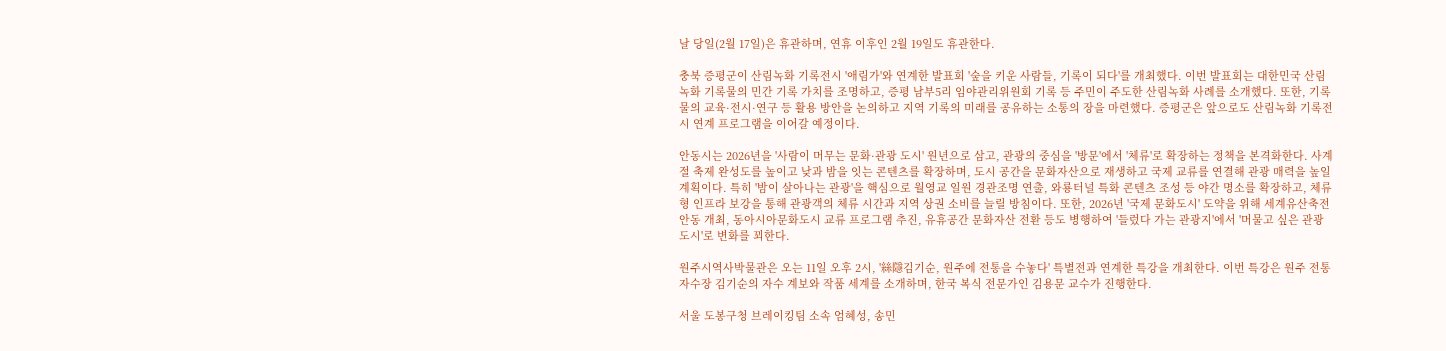날 당일(2월 17일)은 휴관하며, 연휴 이후인 2월 19일도 휴관한다.

충북 증평군이 산림녹화 기록전시 '애림가'와 연계한 발표회 '숲을 키운 사람들, 기록이 되다'를 개최했다. 이번 발표회는 대한민국 산림녹화 기록물의 민간 기록 가치를 조명하고, 증평 남부5리 임야관리위원회 기록 등 주민이 주도한 산림녹화 사례를 소개했다. 또한, 기록물의 교육·전시·연구 등 활용 방안을 논의하고 지역 기록의 미래를 공유하는 소통의 장을 마련했다. 증평군은 앞으로도 산림녹화 기록전시 연계 프로그램을 이어갈 예정이다.

안동시는 2026년을 '사람이 머무는 문화·관광 도시' 원년으로 삼고, 관광의 중심을 '방문'에서 '체류'로 확장하는 정책을 본격화한다. 사계절 축제 완성도를 높이고 낮과 밤을 잇는 콘텐츠를 확장하며, 도시 공간을 문화자산으로 재생하고 국제 교류를 연결해 관광 매력을 높일 계획이다. 특히 '밤이 살아나는 관광'을 핵심으로 월영교 일원 경관조명 연출, 와룡터널 특화 콘텐츠 조성 등 야간 명소를 확장하고, 체류형 인프라 보강을 통해 관광객의 체류 시간과 지역 상권 소비를 늘릴 방침이다. 또한, 2026년 '국제 문화도시' 도약을 위해 세계유산축전 안동 개최, 동아시아문화도시 교류 프로그램 추진, 유휴공간 문화자산 전환 등도 병행하여 '들렀다 가는 관광지'에서 '머물고 싶은 관광도시'로 변화를 꾀한다.

원주시역사박물관은 오는 11일 오후 2시, '絲隱김기순, 원주에 전통을 수놓다' 특별전과 연계한 특강을 개최한다. 이번 특강은 원주 전통자수장 김기순의 자수 계보와 작품 세계를 소개하며, 한국 복식 전문가인 김용문 교수가 진행한다.

서울 도봉구청 브레이킹팀 소속 엄혜성, 송민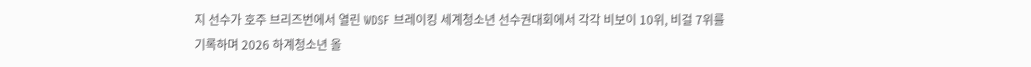지 선수가 호주 브리즈번에서 열린 WDSF 브레이킹 세계청소년 선수권대회에서 각각 비보이 10위, 비걸 7위를 기록하며 2026 하계청소년 올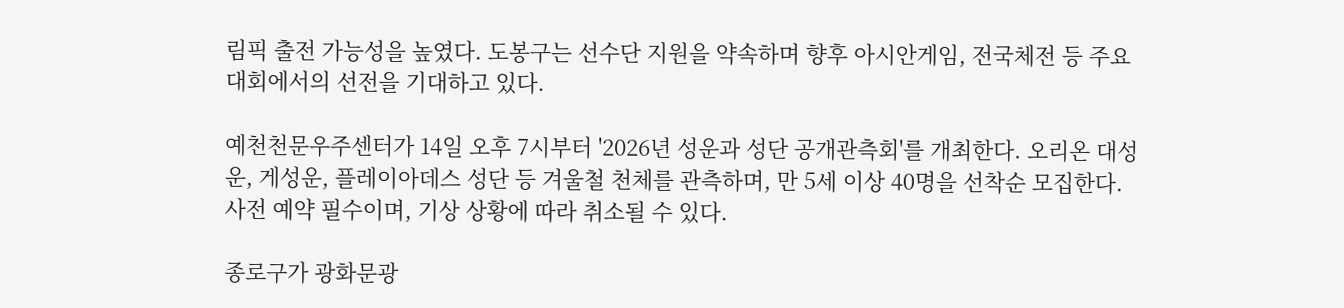림픽 출전 가능성을 높였다. 도봉구는 선수단 지원을 약속하며 향후 아시안게임, 전국체전 등 주요 대회에서의 선전을 기대하고 있다.

예천천문우주센터가 14일 오후 7시부터 '2026년 성운과 성단 공개관측회'를 개최한다. 오리온 대성운, 게성운, 플레이아데스 성단 등 겨울철 천체를 관측하며, 만 5세 이상 40명을 선착순 모집한다. 사전 예약 필수이며, 기상 상황에 따라 취소될 수 있다.

종로구가 광화문광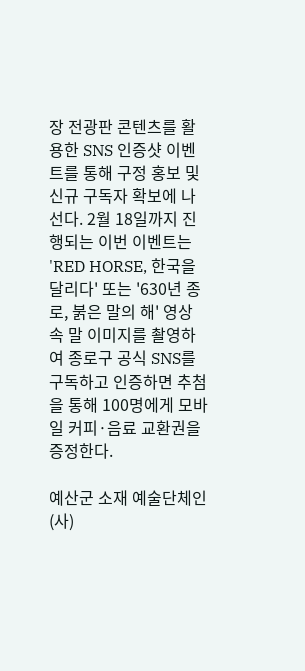장 전광판 콘텐츠를 활용한 SNS 인증샷 이벤트를 통해 구정 홍보 및 신규 구독자 확보에 나선다. 2월 18일까지 진행되는 이번 이벤트는 'RED HORSE, 한국을 달리다' 또는 '630년 종로, 붉은 말의 해' 영상 속 말 이미지를 촬영하여 종로구 공식 SNS를 구독하고 인증하면 추첨을 통해 100명에게 모바일 커피·음료 교환권을 증정한다.

예산군 소재 예술단체인 (사)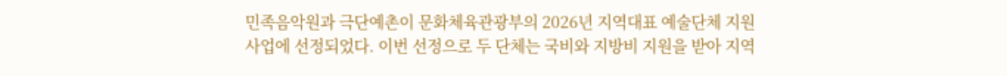민족음악원과 극단예촌이 문화체육관광부의 2026년 지역대표 예술단체 지원사업에 선정되었다. 이번 선정으로 두 단체는 국비와 지방비 지원을 받아 지역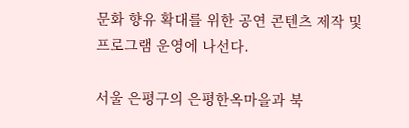문화 향유 확대를 위한 공연 콘텐츠 제작 및 프로그램 운영에 나선다.

서울 은평구의 은평한옥마을과 북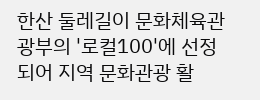한산 둘레길이 문화체육관광부의 '로컬100'에 선정되어 지역 문화관광 활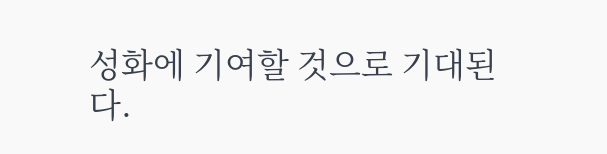성화에 기여할 것으로 기대된다.